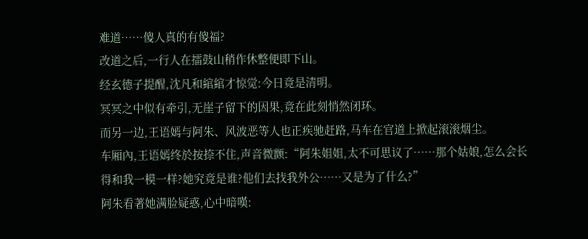难道……傻人真的有傻福?
改道之后,一行人在擂鼓山稍作休整便即下山。
经玄德子提醒,沈凡和綰綰才惊觉:今日竟是清明。
冥冥之中似有牵引,无崖子留下的因果,竟在此刻悄然闭环。
而另一边,王语嫣与阿朱、风波恶等人也正疾驰赶路,马车在官道上掀起滚滚烟尘。
车厢內,王语嫣终於按捺不住,声音微颤:“阿朱姐姐,太不可思议了……那个姑娘,怎么会长得和我一模一样?她究竟是谁?他们去找我外公……又是为了什么?”
阿朱看著她满脸疑惑,心中暗嘆: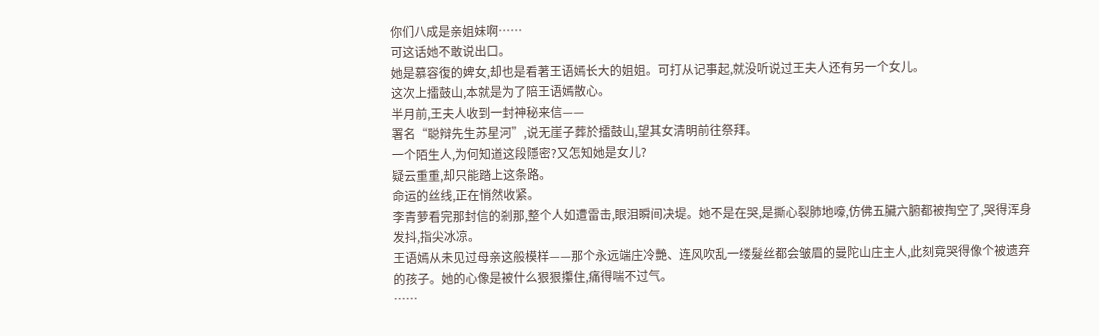你们八成是亲姐妹啊……
可这话她不敢说出口。
她是慕容復的婢女,却也是看著王语嫣长大的姐姐。可打从记事起,就没听说过王夫人还有另一个女儿。
这次上擂鼓山,本就是为了陪王语嫣散心。
半月前,王夫人收到一封神秘来信——
署名“聪辩先生苏星河”,说无崖子葬於擂鼓山,望其女清明前往祭拜。
一个陌生人,为何知道这段隱密?又怎知她是女儿?
疑云重重,却只能踏上这条路。
命运的丝线,正在悄然收紧。
李青萝看完那封信的剎那,整个人如遭雷击,眼泪瞬间决堤。她不是在哭,是撕心裂肺地嚎,仿佛五臟六腑都被掏空了,哭得浑身发抖,指尖冰凉。
王语嫣从未见过母亲这般模样——那个永远端庄冷艷、连风吹乱一缕髮丝都会皱眉的曼陀山庄主人,此刻竟哭得像个被遗弃的孩子。她的心像是被什么狠狠攥住,痛得喘不过气。
……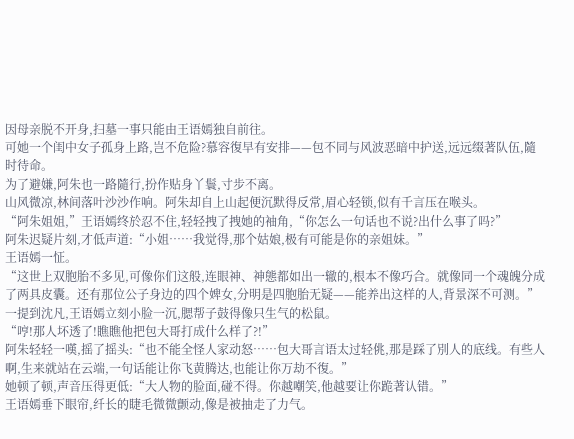因母亲脱不开身,扫墓一事只能由王语嫣独自前往。
可她一个闺中女子孤身上路,岂不危险?慕容復早有安排——包不同与风波恶暗中护送,远远缀著队伍,隨时待命。
为了避嫌,阿朱也一路隨行,扮作贴身丫鬟,寸步不离。
山风微凉,林间落叶沙沙作响。阿朱却自上山起便沉默得反常,眉心轻锁,似有千言压在喉头。
“阿朱姐姐,”王语嫣终於忍不住,轻轻拽了拽她的袖角,“你怎么一句话也不说?出什么事了吗?”
阿朱迟疑片刻,才低声道:“小姐……我觉得,那个姑娘,极有可能是你的亲姐妹。”
王语嫣一怔。
“这世上双胞胎不多见,可像你们这般,连眼神、神態都如出一辙的,根本不像巧合。就像同一个魂魄分成了两具皮囊。还有那位公子身边的四个婢女,分明是四胞胎无疑——能养出这样的人,背景深不可测。”
一提到沈凡,王语嫣立刻小脸一沉,腮帮子鼓得像只生气的松鼠。
“哼!那人坏透了!瞧瞧他把包大哥打成什么样了?!”
阿朱轻轻一嘆,摇了摇头:“也不能全怪人家动怒……包大哥言语太过轻佻,那是踩了別人的底线。有些人啊,生来就站在云端,一句话能让你飞黄腾达,也能让你万劫不復。”
她顿了顿,声音压得更低:“大人物的脸面,碰不得。你越嘲笑,他越要让你跪著认错。”
王语嫣垂下眼帘,纤长的睫毛微微颤动,像是被抽走了力气。